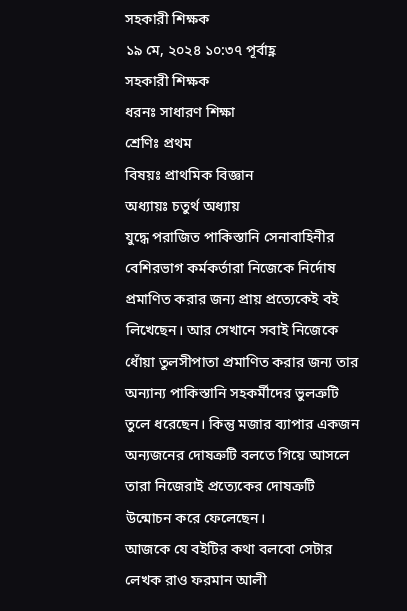সহকারী শিক্ষক
১৯ মে, ২০২৪ ১০:৩৭ পূর্বাহ্ণ
সহকারী শিক্ষক
ধরনঃ সাধারণ শিক্ষা
শ্রেণিঃ প্রথম
বিষয়ঃ প্রাথমিক বিজ্ঞান
অধ্যায়ঃ চতুর্থ অধ্যায়
যুদ্ধে পরাজিত পাকিস্তানি সেনাবাহিনীর বেশিরভাগ কর্মকর্তারা নিজেকে নির্দোষ প্রমাণিত করার জন্য প্রায় প্রত্যেকেই বই লিখেছেন। আর সেখানে সবাই নিজেকে ধোঁয়া তুলসীপাতা প্রমাণিত করার জন্য তার অন্যান্য পাকিস্তানি সহকর্মীদের ভুলত্রুটি তুলে ধরেছেন। কিন্তু মজার ব্যাপার একজন অন্যজনের দোষত্রুটি বলতে গিয়ে আসলে তারা নিজেরাই প্রত্যেকের দোষত্রুটি উন্মোচন করে ফেলেছেন।
আজকে যে বইটির কথা বলবো সেটার লেখক রাও ফরমান আলী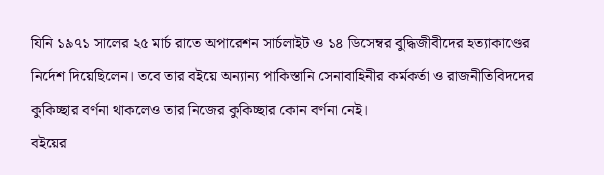যিনি ১৯৭১ সালের ২৫ মার্চ রাতে অপারেশন সার্চলাইট ও ১৪ ডিসেম্বর বুদ্ধিজীবীদের হত্যাকাণ্ডের নির্দেশ দিয়েছিলেন। তবে তার বইয়ে অন্যান্য পাকিস্তানি সেনাবাহিনীর কর্মকর্তা ও রাজনীতিবিদদের কুকিচ্ছার বর্ণনা থাকলেও তার নিজের কুকিচ্ছার কোন বর্ণনা নেই।
বইয়ের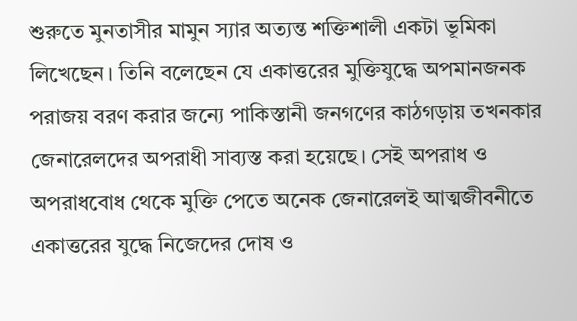শুরুতে মুনতাসীর মামুন স্যার অত্যন্ত শক্তিশালী একটা ভূমিকা লিখেছেন। তিনি বলেছেন যে একাত্তরের মুক্তিযুদ্ধে অপমানজনক পরাজয় বরণ করার জন্যে পাকিস্তানী জনগণের কাঠগড়ায় তখনকার জেনারেলদের অপরাধী সাব্যস্ত করা হয়েছে। সেই অপরাধ ও অপরাধবোধ থেকে মুক্তি পেতে অনেক জেনারেলই আত্মজীবনীতে একাত্তরের যুদ্ধে নিজেদের দোষ ও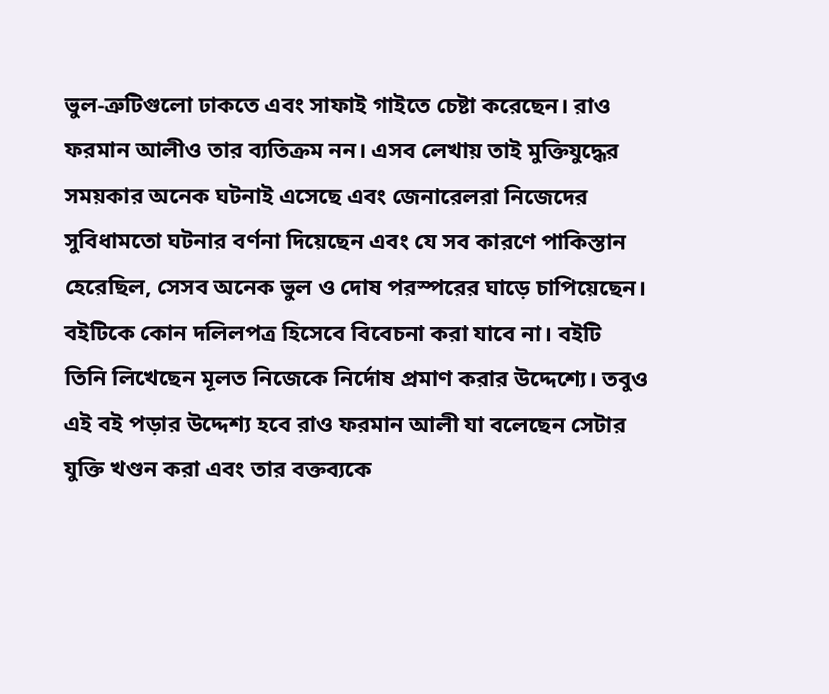ভুল-ত্রুটিগুলো ঢাকতে এবং সাফাই গাইতে চেষ্টা করেছেন। রাও ফরমান আলীও তার ব্যতিক্রম নন। এসব লেখায় তাই মুক্তিযুদ্ধের সময়কার অনেক ঘটনাই এসেছে এবং জেনারেলরা নিজেদের সুবিধামতো ঘটনার বর্ণনা দিয়েছেন এবং যে সব কারণে পাকিস্তান হেরেছিল, সেসব অনেক ভুল ও দোষ পরস্পরের ঘাড়ে চাপিয়েছেন।
বইটিকে কোন দলিলপত্র হিসেবে বিবেচনা করা যাবে না। বইটি তিনি লিখেছেন মূলত নিজেকে নির্দোষ প্রমাণ করার উদ্দেশ্যে। তবুও এই বই পড়ার উদ্দেশ্য হবে রাও ফরমান আলী যা বলেছেন সেটার যুক্তি খণ্ডন করা এবং তার বক্তব্যকে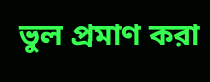ভুল প্রমাণ করা